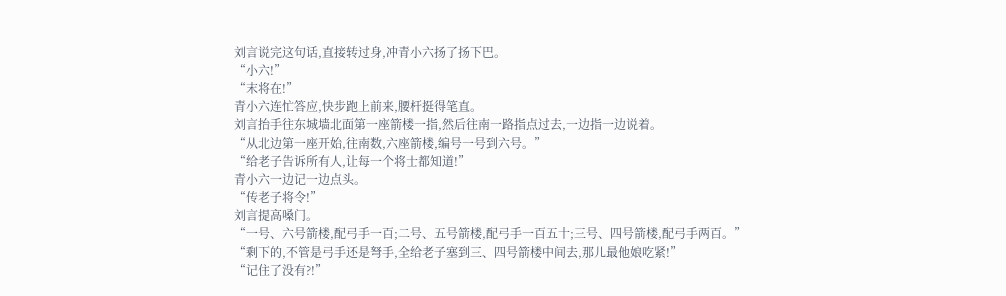刘言说完这句话,直接转过身,冲青小六扬了扬下巴。
“小六!”
“末将在!”
青小六连忙答应,快步跑上前来,腰杆挺得笔直。
刘言抬手往东城墙北面第一座箭楼一指,然后往南一路指点过去,一边指一边说着。
“从北边第一座开始,往南数,六座箭楼,编号一号到六号。”
“给老子告诉所有人,让每一个将士都知道!”
青小六一边记一边点头。
“传老子将令!”
刘言提高嗓门。
“一号、六号箭楼,配弓手一百;二号、五号箭楼,配弓手一百五十;三号、四号箭楼,配弓手两百。”
“剩下的,不管是弓手还是弩手,全给老子塞到三、四号箭楼中间去,那儿最他娘吃紧!”
“记住了没有?!”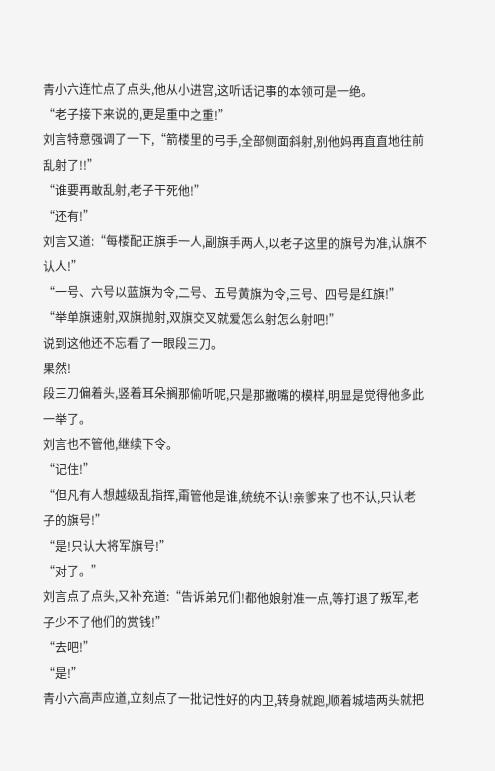青小六连忙点了点头,他从小进宫,这听话记事的本领可是一绝。
“老子接下来说的,更是重中之重!”
刘言特意强调了一下,“箭楼里的弓手,全部侧面斜射,别他妈再直直地往前乱射了!!”
“谁要再敢乱射,老子干死他!”
“还有!”
刘言又道:“每楼配正旗手一人,副旗手两人,以老子这里的旗号为准,认旗不认人!”
“一号、六号以蓝旗为令,二号、五号黄旗为令,三号、四号是红旗!”
“举单旗速射,双旗抛射,双旗交叉就爱怎么射怎么射吧!”
说到这他还不忘看了一眼段三刀。
果然!
段三刀偏着头,竖着耳朵搁那偷听呢,只是那撇嘴的模样,明显是觉得他多此一举了。
刘言也不管他,继续下令。
“记住!”
“但凡有人想越级乱指挥,甭管他是谁,统统不认!亲爹来了也不认,只认老子的旗号!”
“是!只认大将军旗号!”
“对了。”
刘言点了点头,又补充道:“告诉弟兄们!都他娘射准一点,等打退了叛军,老子少不了他们的赏钱!”
“去吧!”
“是!”
青小六高声应道,立刻点了一批记性好的内卫,转身就跑,顺着城墙两头就把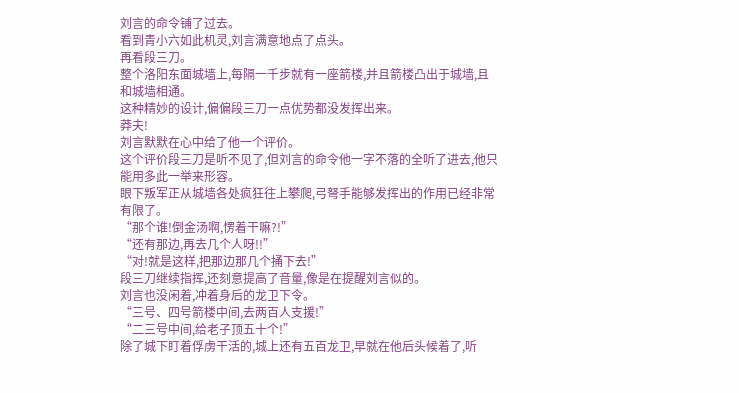刘言的命令铺了过去。
看到青小六如此机灵,刘言满意地点了点头。
再看段三刀。
整个洛阳东面城墙上,每隔一千步就有一座箭楼,并且箭楼凸出于城墙,且和城墙相通。
这种精妙的设计,偏偏段三刀一点优势都没发挥出来。
莽夫!
刘言默默在心中给了他一个评价。
这个评价段三刀是听不见了,但刘言的命令他一字不落的全听了进去,他只能用多此一举来形容。
眼下叛军正从城墙各处疯狂往上攀爬,弓弩手能够发挥出的作用已经非常有限了。
“那个谁!倒金汤啊,愣着干嘛?!”
“还有那边,再去几个人呀!!”
“对!就是这样,把那边那几个捅下去!”
段三刀继续指挥,还刻意提高了音量,像是在提醒刘言似的。
刘言也没闲着,冲着身后的龙卫下令。
“三号、四号箭楼中间,去两百人支援!”
“二三号中间,给老子顶五十个!”
除了城下盯着俘虏干活的,城上还有五百龙卫,早就在他后头候着了,听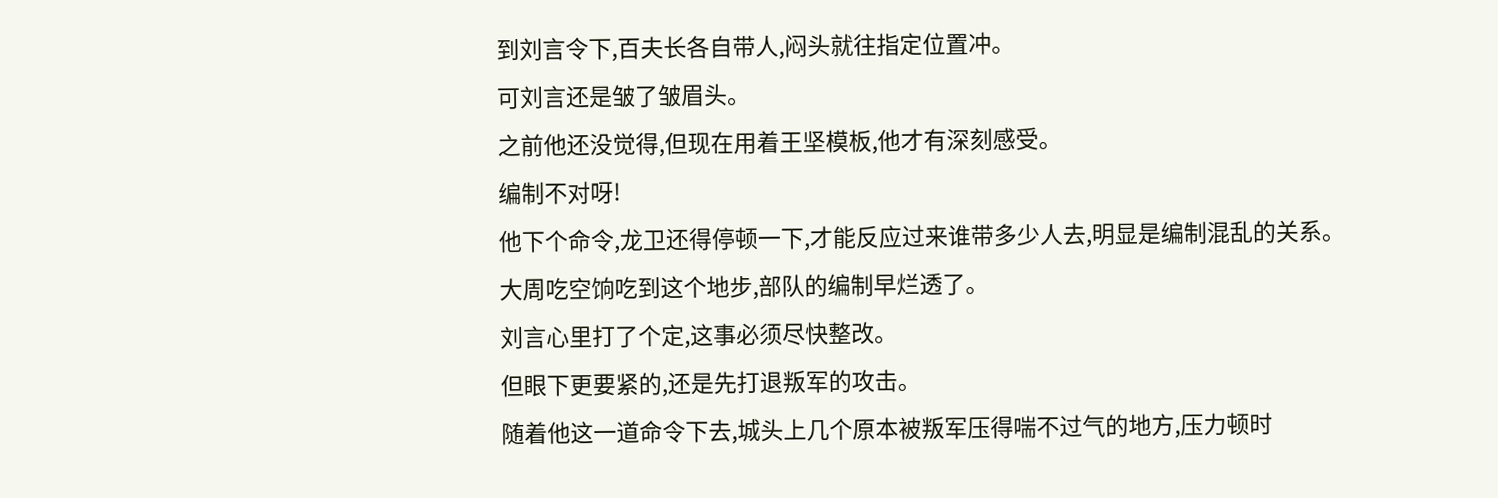到刘言令下,百夫长各自带人,闷头就往指定位置冲。
可刘言还是皱了皱眉头。
之前他还没觉得,但现在用着王坚模板,他才有深刻感受。
编制不对呀!
他下个命令,龙卫还得停顿一下,才能反应过来谁带多少人去,明显是编制混乱的关系。
大周吃空饷吃到这个地步,部队的编制早烂透了。
刘言心里打了个定,这事必须尽快整改。
但眼下更要紧的,还是先打退叛军的攻击。
随着他这一道命令下去,城头上几个原本被叛军压得喘不过气的地方,压力顿时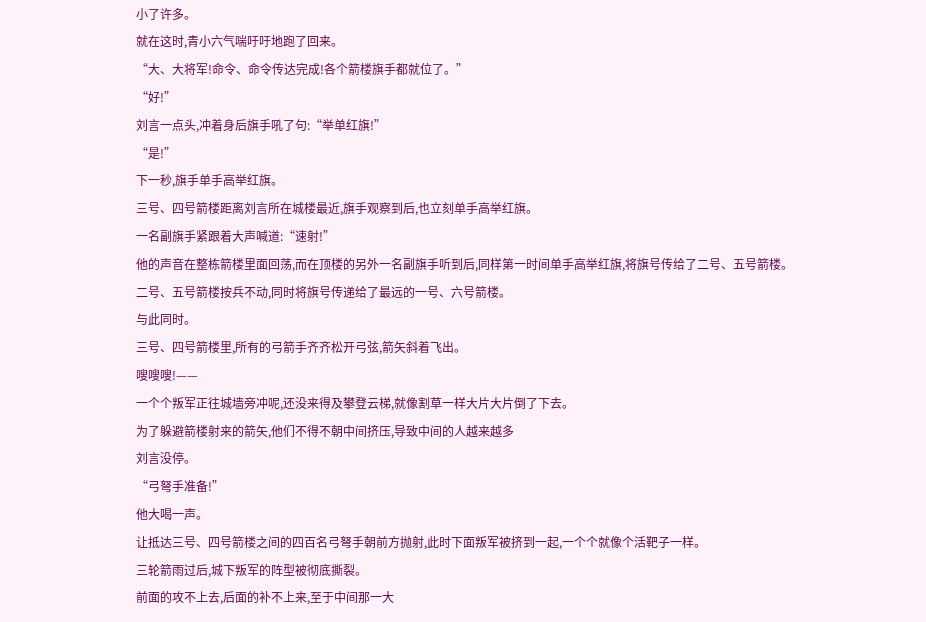小了许多。
就在这时,青小六气喘吁吁地跑了回来。
“大、大将军!命令、命令传达完成!各个箭楼旗手都就位了。”
“好!”
刘言一点头,冲着身后旗手吼了句:“举单红旗!”
“是!”
下一秒,旗手单手高举红旗。
三号、四号箭楼距离刘言所在城楼最近,旗手观察到后,也立刻单手高举红旗。
一名副旗手紧跟着大声喊道:“速射!”
他的声音在整栋箭楼里面回荡,而在顶楼的另外一名副旗手听到后,同样第一时间单手高举红旗,将旗号传给了二号、五号箭楼。
二号、五号箭楼按兵不动,同时将旗号传递给了最远的一号、六号箭楼。
与此同时。
三号、四号箭楼里,所有的弓箭手齐齐松开弓弦,箭矢斜着飞出。
嗖嗖嗖!——
一个个叛军正往城墙旁冲呢,还没来得及攀登云梯,就像割草一样大片大片倒了下去。
为了躲避箭楼射来的箭矢,他们不得不朝中间挤压,导致中间的人越来越多
刘言没停。
“弓弩手准备!”
他大喝一声。
让抵达三号、四号箭楼之间的四百名弓弩手朝前方抛射,此时下面叛军被挤到一起,一个个就像个活靶子一样。
三轮箭雨过后,城下叛军的阵型被彻底撕裂。
前面的攻不上去,后面的补不上来,至于中间那一大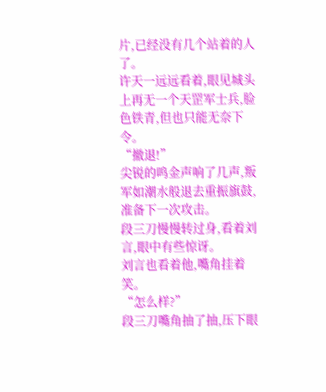片,已经没有几个站着的人了。
许天一远远看着,眼见城头上再无一个天罡军士兵,脸色铁青,但也只能无奈下令。
“撤退!”
尖锐的鸣金声响了几声,叛军如潮水般退去重振旗鼓,准备下一次攻击。
段三刀慢慢转过身,看着刘言,眼中有些惊讶。
刘言也看着他,嘴角挂着笑。
“怎么样?”
段三刀嘴角抽了抽,压下眼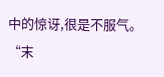中的惊讶,很是不服气。
“末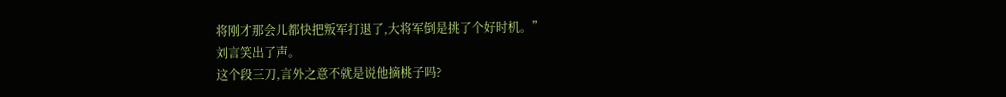将刚才那会儿都快把叛军打退了,大将军倒是挑了个好时机。”
刘言笑出了声。
这个段三刀,言外之意不就是说他摘桃子吗?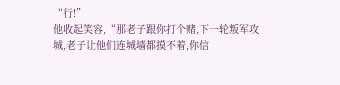“行!”
他收起笑容,“那老子跟你打个赌,下一轮叛军攻城,老子让他们连城墙都摸不着,你信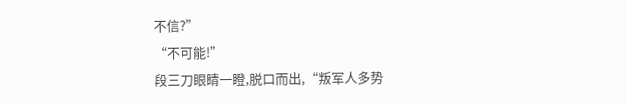不信?”
“不可能!”
段三刀眼睛一瞪,脱口而出,“叛军人多势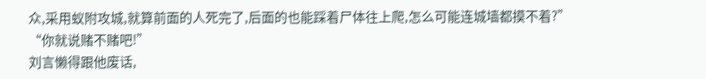众,采用蚁附攻城,就算前面的人死完了,后面的也能踩着尸体往上爬,怎么可能连城墙都摸不着?”
“你就说赌不赌吧!”
刘言懒得跟他废话,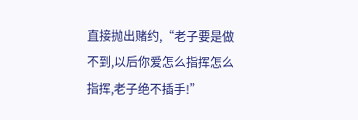直接抛出赌约,“老子要是做不到,以后你爱怎么指挥怎么指挥,老子绝不插手!”